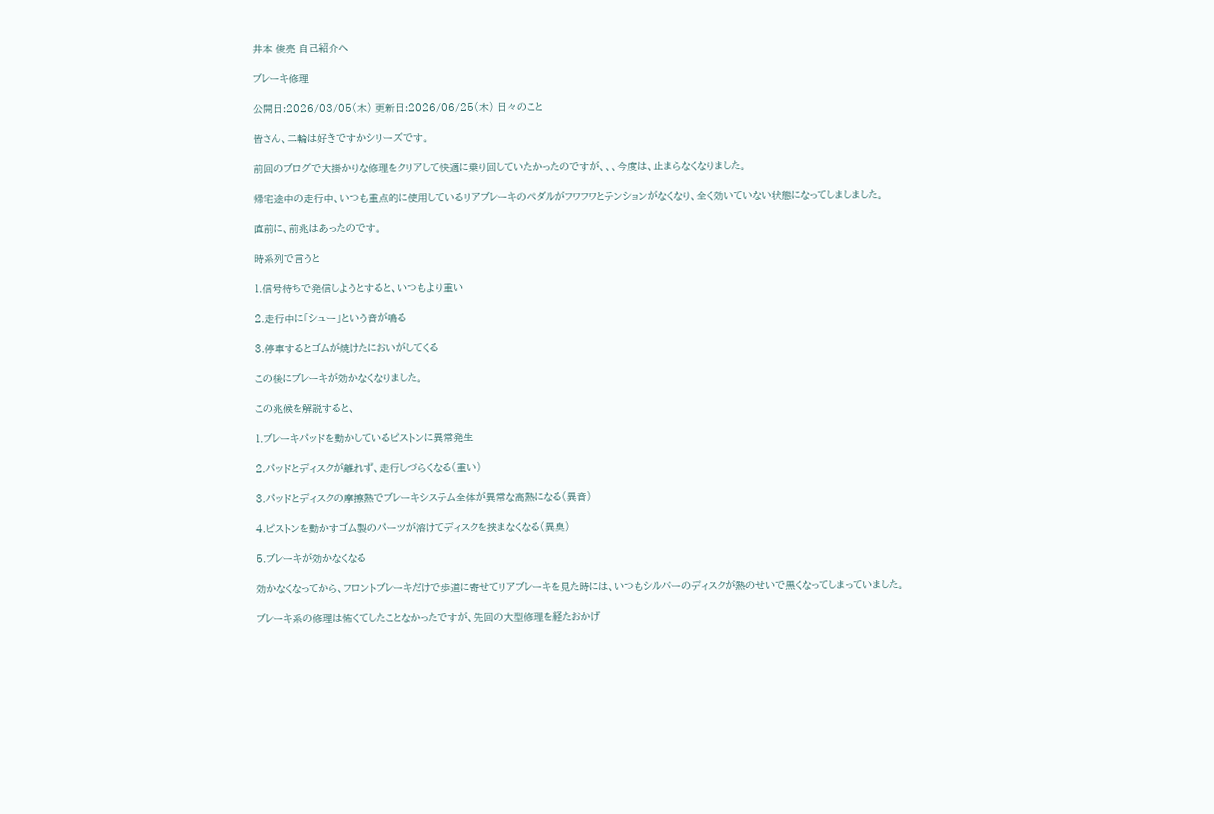井本 俊亮 自己紹介へ

ブレーキ修理

公開日:2026/03/05(木) 更新日:2026/06/25(木) 日々のこと

皆さん、二輪は好きですかシリーズです。

前回のブログで大掛かりな修理をクリアして快適に乗り回していたかったのですが、、、今度は、止まらなくなりました。

帰宅途中の走行中、いつも重点的に使用しているリアブレーキのペダルがフワフワとテンションがなくなり、全く効いていない状態になってしましました。

直前に、前兆はあったのです。

時系列で言うと

1.信号待ちで発信しようとすると、いつもより重い

2.走行中に「シュー」という音が鳴る

3.停車するとゴムが焼けたにおいがしてくる

この後にブレーキが効かなくなりました。

この兆候を解説すると、

1.ブレーキパッドを動かしているピストンに異常発生

2.パッドとディスクが離れず、走行しづらくなる(重い)

3.パッドとディスクの摩擦熱でブレーキシステム全体が異常な高熱になる(異音)

4.ピストンを動かすゴム製のパーツが溶けてディスクを挟まなくなる(異臭)

5.ブレーキが効かなくなる

効かなくなってから、フロントブレーキだけで歩道に寄せてリアブレーキを見た時には、いつもシルバーのディスクが熱のせいで黒くなってしまっていました。

ブレーキ系の修理は怖くてしたことなかったですが、先回の大型修理を経たおかげ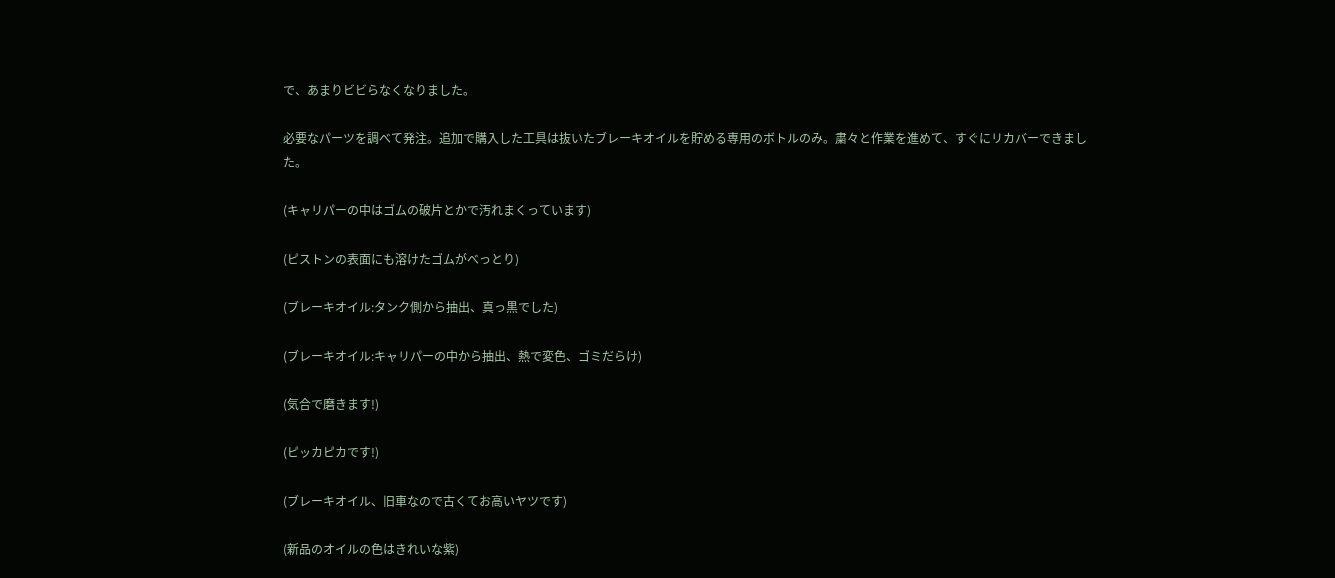で、あまりビビらなくなりました。

必要なパーツを調べて発注。追加で購入した工具は抜いたブレーキオイルを貯める専用のボトルのみ。粛々と作業を進めて、すぐにリカバーできました。

(キャリパーの中はゴムの破片とかで汚れまくっています)

(ピストンの表面にも溶けたゴムがべっとり)

(ブレーキオイル:タンク側から抽出、真っ黒でした)

(ブレーキオイル:キャリパーの中から抽出、熱で変色、ゴミだらけ)

(気合で磨きます!)

(ピッカピカです!)

(ブレーキオイル、旧車なので古くてお高いヤツです)

(新品のオイルの色はきれいな紫)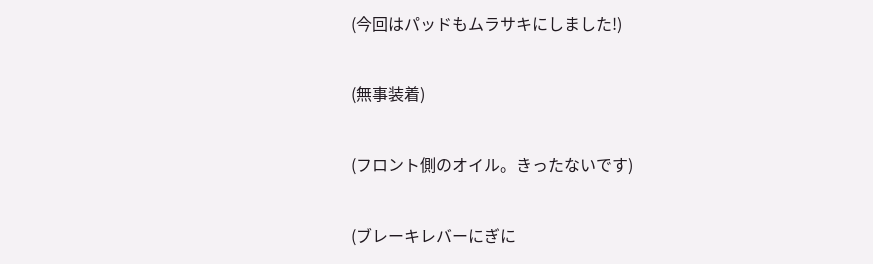(今回はパッドもムラサキにしました!)

(無事装着)

(フロント側のオイル。きったないです)

(ブレーキレバーにぎに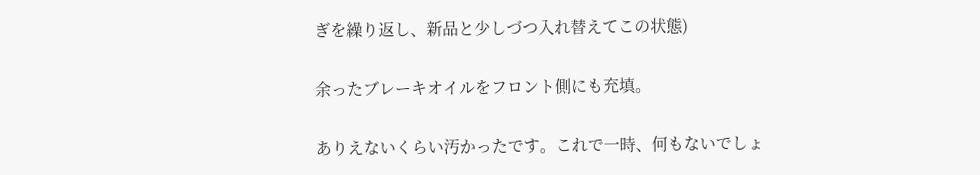ぎを繰り返し、新品と少しづつ入れ替えてこの状態)

余ったブレーキオイルをフロント側にも充填。

ありえないくらい汚かったです。これで一時、何もないでしょ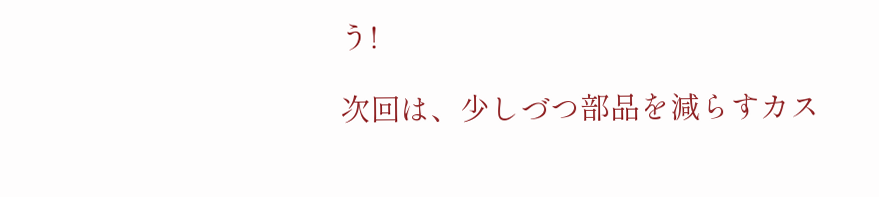う!

次回は、少しづつ部品を減らすカス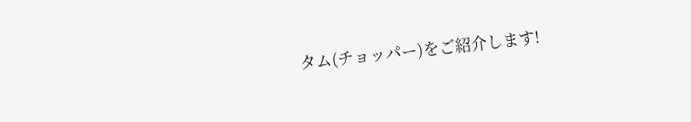タム(チョッパー)をご紹介します!